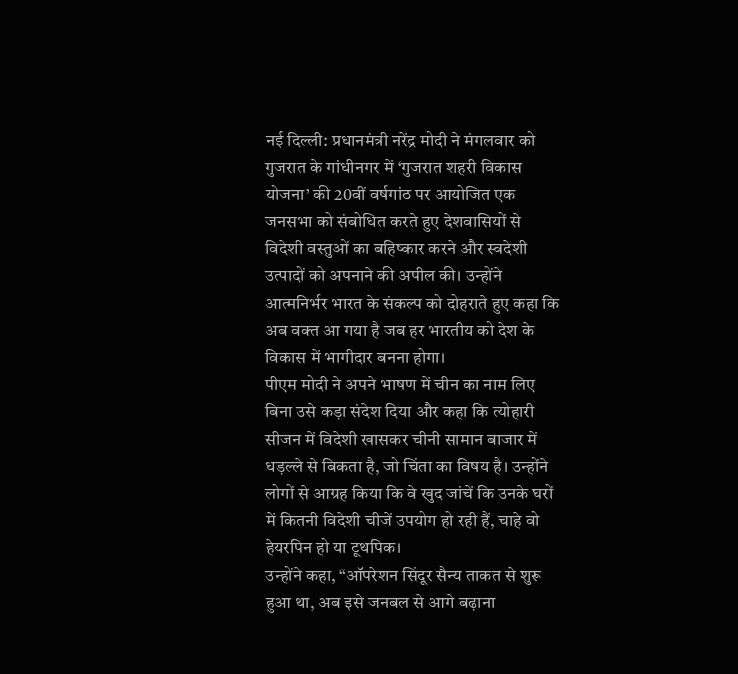नई दिल्ली: प्रधानमंत्री नरेंद्र मोदी ने मंगलवार को गुजरात के गांधीनगर में ‘गुजरात शहरी विकास योजना’ की 20वीं वर्षगांठ पर आयोजित एक जनसभा को संबोधित करते हुए देशवासियों से विदेशी वस्तुओं का बहिष्कार करने और स्वदेशी उत्पादों को अपनाने की अपील की। उन्होंने आत्मनिर्भर भारत के संकल्प को दोहराते हुए कहा कि अब वक्त आ गया है जब हर भारतीय को देश के विकास में भागीदार बनना होगा।
पीएम मोदी ने अपने भाषण में चीन का नाम लिए बिना उसे कड़ा संदेश दिया और कहा कि त्योहारी सीजन में विदेशी खासकर चीनी सामान बाजार में धड़ल्ले से बिकता है, जो चिंता का विषय है। उन्होंने लोगों से आग्रह किया कि वे खुद जांचें कि उनके घरों में कितनी विदेशी चीजें उपयोग हो रही हैं, चाहे वो हेयरपिन हो या टूथपिक।
उन्होंने कहा, “ऑपरेशन सिंदूर सैन्य ताकत से शुरू हुआ था, अब इसे जनबल से आगे बढ़ाना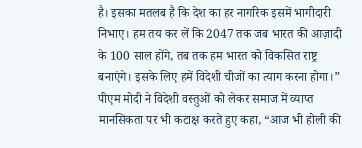है। इसका मतलब है कि देश का हर नागरिक इसमें भागीदारी निभाए। हम तय कर लें कि 2047 तक जब भारत की आज़ादी के 100 साल होंगे, तब तक हम भारत को विकसित राष्ट्र बनाएंगे। इसके लिए हमें विदेशी चीजों का त्याग करना होगा।”
पीएम मोदी ने विदेशी वस्तुओं को लेकर समाज में व्याप्त मानसिकता पर भी कटाक्ष करते हुए कहा, “आज भी होली की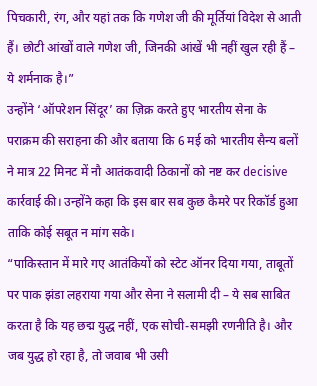पिचकारी, रंग, और यहां तक कि गणेश जी की मूर्तियां विदेश से आती हैं। छोटी आंखों वाले गणेश जी, जिनकी आंखें भी नहीं खुल रही हैं – ये शर्मनाक है।”
उन्होंने ‘ऑपरेशन सिंदूर’ का ज़िक्र करते हुए भारतीय सेना के पराक्रम की सराहना की और बताया कि 6 मई को भारतीय सैन्य बलों ने मात्र 22 मिनट में नौ आतंकवादी ठिकानों को नष्ट कर decisive कार्रवाई की। उन्होंने कहा कि इस बार सब कुछ कैमरे पर रिकॉर्ड हुआ ताकि कोई सबूत न मांग सके।
“पाकिस्तान में मारे गए आतंकियों को स्टेट ऑनर दिया गया, ताबूतों पर पाक झंडा लहराया गया और सेना ने सलामी दी – ये सब साबित करता है कि यह छद्म युद्ध नहीं, एक सोची-समझी रणनीति है। और जब युद्ध हो रहा है, तो जवाब भी उसी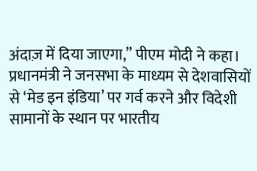अंदाज़ में दिया जाएगा,” पीएम मोदी ने कहा।
प्रधानमंत्री ने जनसभा के माध्यम से देशवासियों से ‘मेड इन इंडिया’ पर गर्व करने और विदेशी सामानों के स्थान पर भारतीय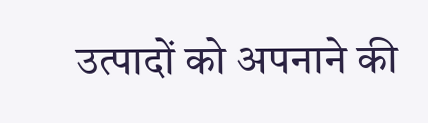उत्पादों को अपनाने की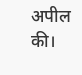अपील की।